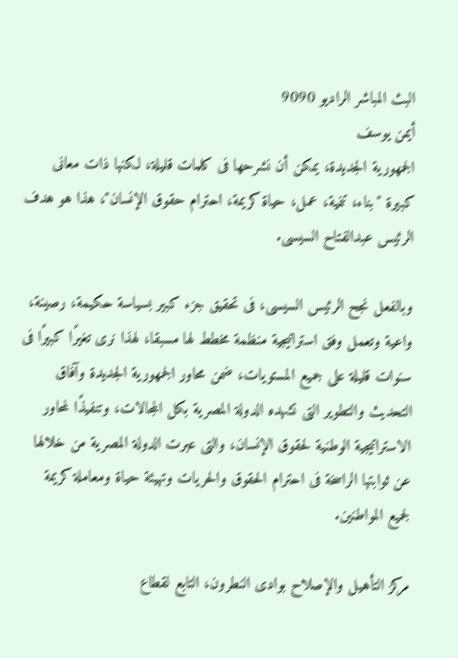البث المباشر الراديو 9090
أيمن يوسف
الجمهورية الجديدة، يمكن أن نشرحها فى كلمات قليلة، لكنها ذات معانى كبيرة "بناء، تنمية، عمل، حياة كريمة، احترام حقوق الإنسان"، هذا هو هدف الرئيس عبدالفتاح السيسى.

وبالفعل نجح الرئيس السيسى، فى تحقيق جزء كبير بسياسة حكيمة، رصينة، واعية وتعمل وفق استراتيجية منظمة مخطط لها مسبقا، لهذا نرى تغيرًا كبيرًا فى سنوات قليلة على جميع المستويات، ضمن محاور الجمهورية الجديدة وآفاق التحديث والتطوير التى تشهده الدولة المصرية بكل المجالات، وتنفيذًا لمحاور الاستراتيجية الوطنية لحقوق الإنسان، والتى عبرت الدولة المصرية من خلالها عن ثوابتها الراسخة فى احترام الحقوق والحريات وتهيئة حياة ومعاملة كريمة لجميع المواطنين.

مركز التأهيل والإصلاح بوادى النطرون، التابع لقطاع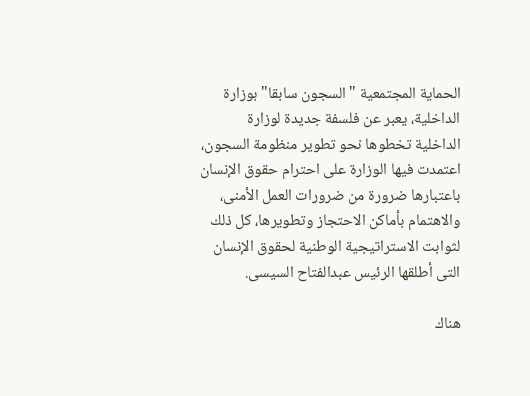الحماية المجتمعية "السجون سابقا" بوزارة الداخلية، يعبر عن فلسفة جديدة لوزارة الداخلية تخطوها نحو تطوير منظومة السجون، اعتمدت فيها الوزارة على احترام حقوق الإنسان باعتبارها ضرورة من ضرورات العمل الأمنى، والاهتمام بأماكن الاحتجاز وتطويرها، كل ذلك لثوابت الاستراتيجية الوطنية لحقوق الإنسان التى أطلقها الرئيس عبدالفتاح السيسى.

هناك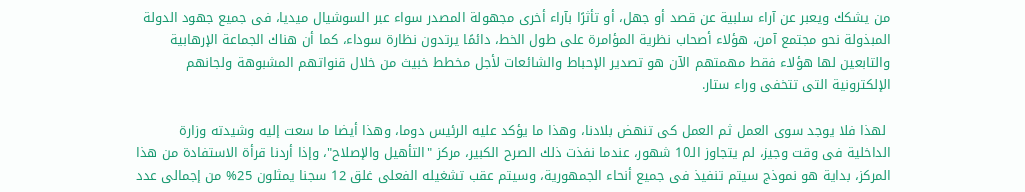من يشكك ويعبر عن آراء سلبية عن قصد أو جهل، أو تأثرًا بآراء أخرى مجهولة المصدر سواء عبر السوشيال ميديا، فى جميع جهود الدولة المبذولة نحو مجتمع آمن، هؤلاء أصحاب نظرية المؤامرة على طول الخط، دائمًا يرتدون نظارة سوداء، كما أن هناك الجماعة الإرهابية والتابعين لها هؤلاء فقط مهمتهم الآن هو تصدير الإحباط والشائعات لأجل مخطط خبيث من خلال قنواتهم المشبوهة ولجانهم الإلكترونية التى تتخفى وراء ستار.

 لهذا فلا يوجد سوى العمل ثم العمل كى تنهض بلادنا، وهذا ما يؤكد عليه الرئيس دوما، وهذا أيضا ما سعت إليه وشيدته وزارة الداخلية فى وقت وجيز، لم يتجاوز الـ10 شهور، عندما نفذت ذلك الصرح الكبير، مركز "التأهيل والإصلاح"، وإذا أردنا قرأة الاستفادة من هذا المركز، بداية هو نموذج سيتم تنفيذ فى جميع أنحاء الجمهورية، وسيتم عقب تشغيله الفعلى غلق 12 سجنا يمثلون 25% من إجمالى عدد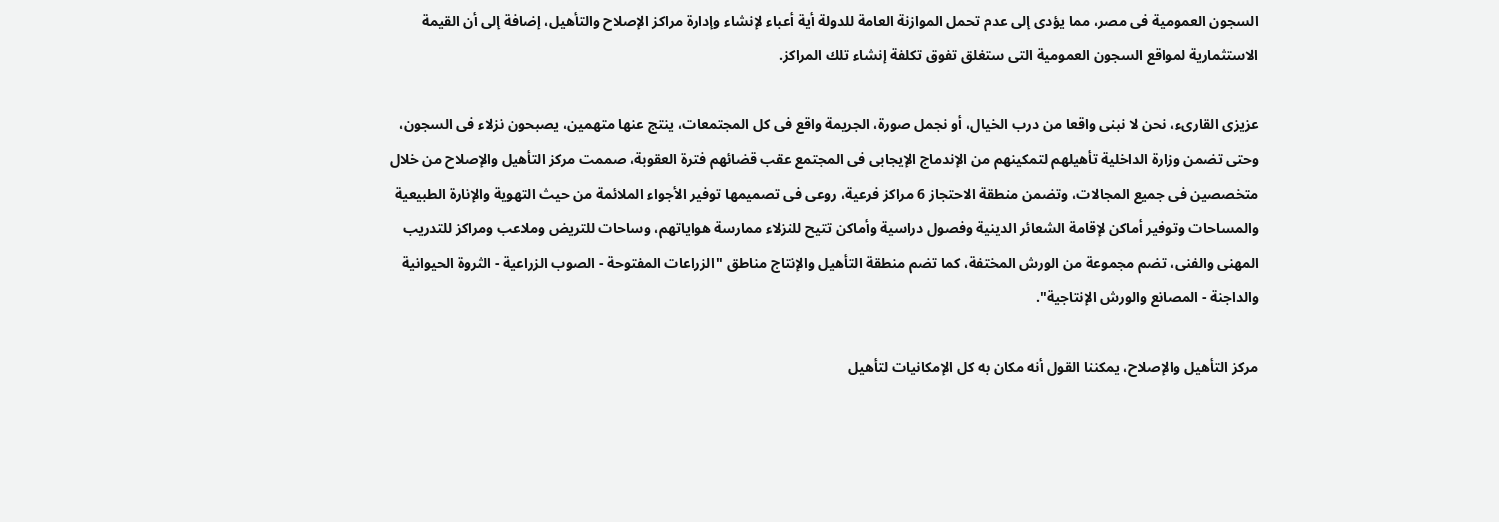السجون العمومية فى مصر، مما يؤدى إلى عدم تحمل الموازنة العامة للدولة أية أعباء لإنشاء وإدارة مراكز الإصلاح والتأهيل، إضافة إلى أن القيمة الاستثمارية لمواقع السجون العمومية التى ستغلق تفوق تكلفة إنشاء تلك المراكز.

عزيزى القارىء، نحن لا نبنى واقعا من درب الخيال، أو نجمل صورة، الجريمة واقع فى كل المجتمعات، ينتج عنها متهمين، يصبحون نزلاء فى السجون، وحتى تضمن وزارة الداخلية تأهيلهم لتمكينهم من الإندماج الإيجابى فى المجتمع عقب قضائهم فترة العقوبة، صممت مركز التأهيل والإصلاح من خلال متخصصين فى جميع المجالات، وتضمن منطقة الاحتجاز 6 مراكز فرعية، روعى فى تصميمها توفير الأجواء الملائمة من حيث التهوية والإنارة الطبيعية والمساحات وتوفير أماكن لإقامة الشعائر الدينية وفصول دراسية وأماكن تتيح للنزلاء ممارسة هواياتهم، وساحات للتريض وملاعب ومراكز للتدريب المهنى والفنى، تضم مجموعة من الورش المختفة، كما تضم منطقة التأهيل والإنتاج مناطق "الزراعات المفتوحة - الصوب الزراعية - الثروة الحيوانية والداجنة - المصانع والورش الإنتاجية".

مركز التأهيل والإصلاح، يمكننا القول أنه مكان به كل الإمكانيات لتأهيل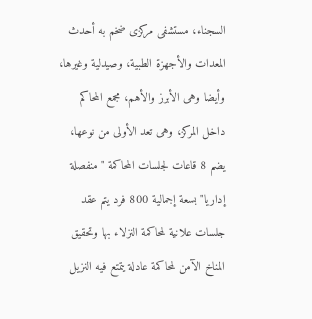السجناء، مستشفى مركزى ضخم به أحدث المعدات والأجهزة الطبية، وصيدلية وغيرها، وأيضا وهى الأبرز والأهم، مجمع المحاكم داخل المركز، وهى تعد الأولى من نوعها، يضم 8 قاعات لجلسات المحاكمة "منفصلة إداريا" بسعة إجمالية 800 فرد يتم عقد جلسات علانية لمحاكمة النزلاء بها وتحقيق المناخ الآمن لمحاكمة عادلة يتمتع فيه النزيل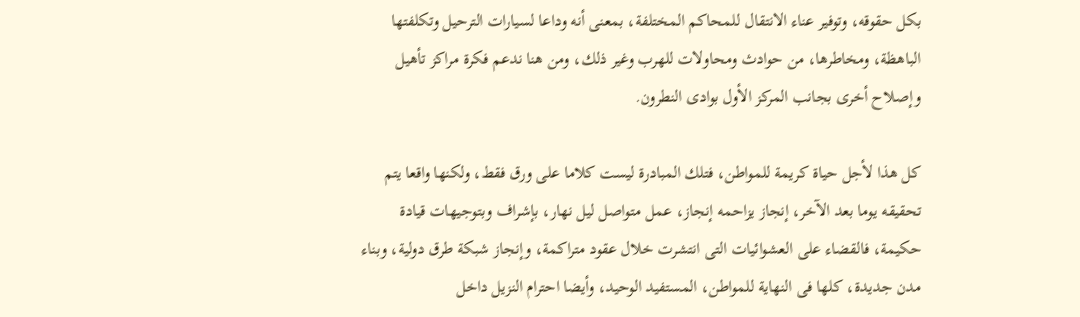بكل حقوقه، وتوفير عناء الانتقال للمحاكم المختلفة، بمعنى أنه وداعا لسيارات الترحيل وتكلفتها الباهظة، ومخاطرها، من حوادث ومحاولات للهرب وغير ذلك، ومن هنا ندعم فكرة مراكز تأهيل وإصلاح أخرى بجانب المركز الأول بوادى النطرون.

كل هذا لأجل حياة كريمة للمواطن، فتلك المبادرة ليست كلاما على ورق فقط، ولكنها واقعا يتم تحقيقه يوما بعد الآخر، إنجاز يزاحمه إنجاز، عمل متواصل ليل نهار، بإشراف وبتوجيهات قيادة حكيمة، فالقضاء على العشوائيات التى انتشرت خلال عقود متراكمة، وإنجاز شبكة طرق دولية، وبناء مدن جديدة، كلها فى النهاية للمواطن، المستفيد الوحيد، وأيضا احترام النزيل داخل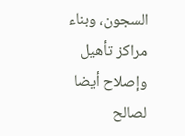السجون، وبناء مراكز تأهيل وإصلاح أيضا لصالح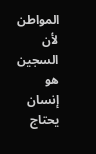المواطن لأن السجين هو إنسان يحتاج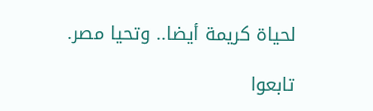لحياة كريمة أيضا.. وتحيا مصر.

تابعوا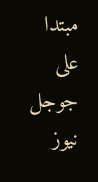مبتدا على جوجل نيوز